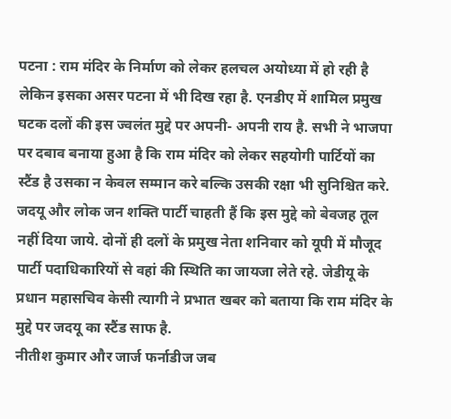पटना : राम मंदिर के निर्माण को लेकर हलचल अयोध्या में हो रही है लेकिन इसका असर पटना में भी दिख रहा है. एनडीए में शामिल प्रमुख घटक दलों की इस ज्वलंत मुद्दे पर अपनी- अपनी राय है. सभी ने भाजपा पर दबाव बनाया हुआ है कि राम मंदिर को लेकर सहयोगी पार्टियों का स्टैंड है उसका न केवल सम्मान करे बल्कि उसकी रक्षा भी सुनिश्चित करे.
जदयू और लोक जन शक्ति पार्टी चाहती हैं कि इस मुद्दे को बेवजह तूल नहीं दिया जाये. दोनों ही दलों के प्रमुख नेता शनिवार को यूपी में मौजूद पार्टी पदाधिकारियों से वहां की स्थिति का जायजा लेते रहे. जेडीयू के प्रधान महासचिव केसी त्यागी ने प्रभात खबर को बताया कि राम मंदिर के मुद्दे पर जदयू का स्टैंड साफ है.
नीतीश कुमार और जार्ज फर्नाडीज जब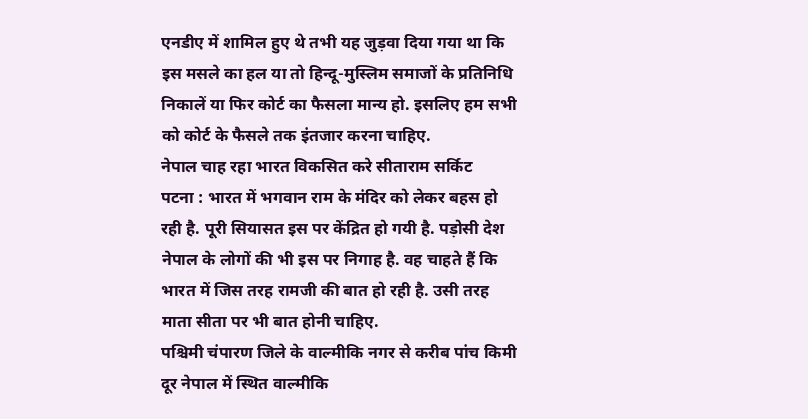एनडीए में शामिल हुए थे तभी यह जुड़वा दिया गया था कि इस मसले का हल या तो हिन्दू-मुस्लिम समाजों के प्रतिनिधि निकालें या फिर कोर्ट का फैसला मान्य हो. इसलिए हम सभी को कोर्ट के फैसले तक इंतजार करना चाहिए.
नेपाल चाह रहा भारत विकसित करे सीताराम सर्किट
पटना : भारत में भगवान राम के मंदिर को लेकर बहस हो रही है. पूरी सियासत इस पर केंद्रित हो गयी है. पड़ोसी देश नेपाल के लोगों की भी इस पर निगाह है. वह चाहते हैं कि भारत में जिस तरह रामजी की बात हो रही है. उसी तरह माता सीता पर भी बात होनी चाहिए.
पश्चिमी चंपारण जिले के वाल्मीकि नगर से करीब पांच किमी दूर नेपाल में स्थित वाल्मीकि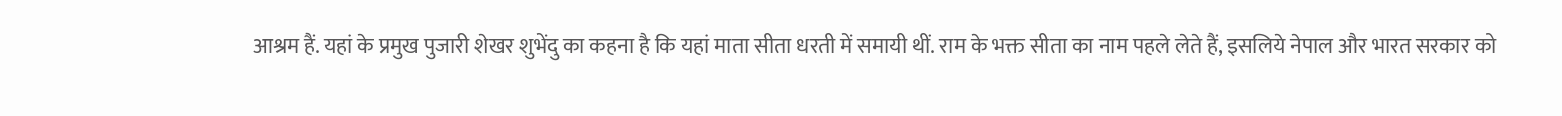आश्रम हैं. यहां के प्रमुख पुजारी शेखर शुभेंदु का कहना है कि यहां माता सीता धरती में समायी थीं. राम के भक्त सीता का नाम पहले लेते हैं, इसलिये नेपाल और भारत सरकार को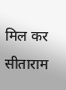मिल कर सीताराम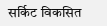सर्किट विकसित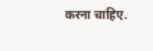करना चाहिए.